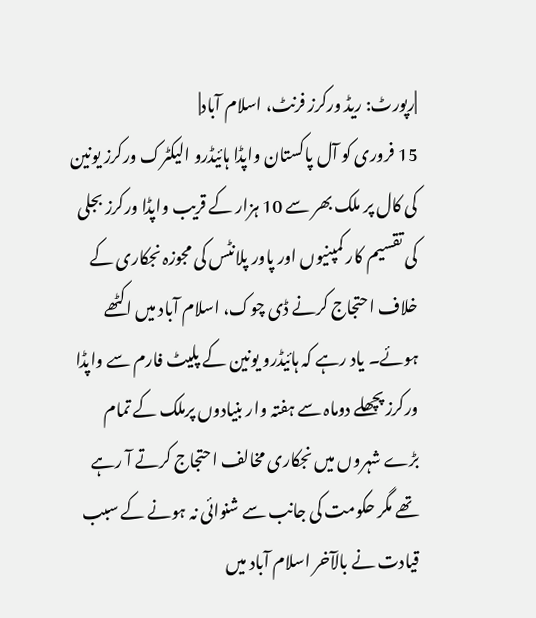|رپورٹ: ریڈ ورکرز فرنٹ، اسلام آباد|
15 فروری کو آل پاکستان واپڈا ہائیڈرو الیکٹرک ورکرز یونین کی کال پر ملک بھر سے 10 ہزار کے قریب واپڈا ورکرز بجلی کی تقسیم کار کمپنیوں اور پاور پلانٹس کی مجوزہ نجکاری کے خلاف احتجاج کرنے ڈی چوک، اسلام آباد میں اکٹھے ہوئے۔ یاد رہے کہ ہائیڈرو یونین کے پلیٹ فارم سے واپڈا ورکرز پچھلے دوماہ سے ہفتہ وار بنیادوں پرملک کے تمام بڑے شہروں میں نجکاری مخالف احتجاج کرتے آ رہے تھے مگر حکومت کی جانب سے شنوائی نہ ہونے کے سبب قیادت نے بالآخر اسلام آباد میں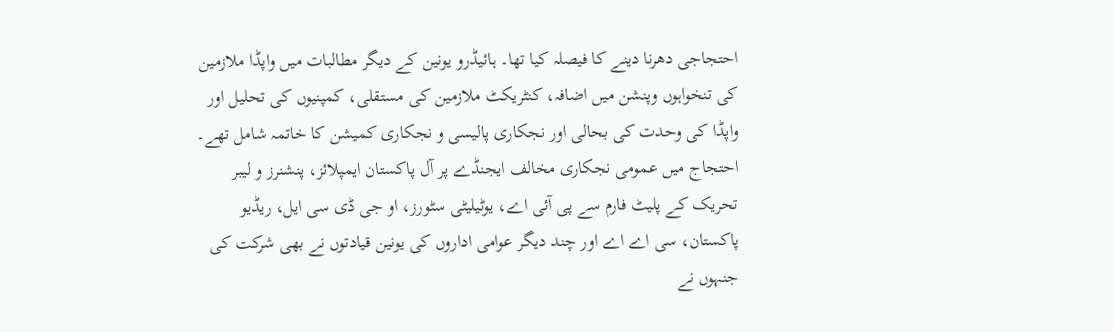احتجاجی دھرنا دینے کا فیصلہ کیا تھا۔ ہائیڈرو یونین کے دیگر مطالبات میں واپڈا ملازمین کی تنخواہوں وپنشن میں اضافہ، کنٹریکٹ ملازمین کی مستقلی، کمپنیوں کی تحلیل اور واپڈا کی وحدت کی بحالی اور نجکاری پالیسی و نجکاری کمیشن کا خاتمہ شامل تھے۔ احتجاج میں عمومی نجکاری مخالف ایجنڈے پر آل پاکستان ایمپلائز، پنشنرز و لیبر تحریک کے پلیٹ فارم سے پی آئی اے، یوٹیلیٹی سٹورز، او جی ڈی سی ایل، ریڈیو پاکستان، سی اے اے اور چند دیگر عوامی اداروں کی یونین قیادتوں نے بھی شرکت کی جنہوں نے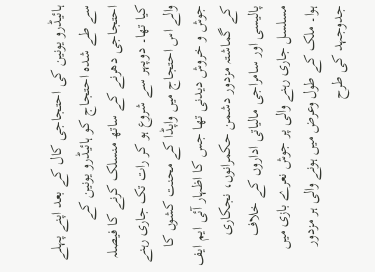ہائیڈرو یونین کی احتجاجی کال کے بعد اپنے پہلے سے طے شدہ احتجاج کو ہائیڈرو یونین کے احتجاجی دھرنے کے ساتھ منسلک کرنے کا فیصلہ کیا تھا۔ دوپہر سے شروع ہو کر رات تک جاری رہنے والے اس احتجاج میں واپڈا کے محنت کشوں کا جوش و خروش دیدنی تھا جس کا اظہار آئی ایم ایف کے گماشتہ مزدور دشمن حکمرانوں، نجکاری پالیسی اور سامراجی مالیاتی اداروں کے خلاف مسلسل جاری رہنے والی پر جوش نعرے بازی میں ہوا۔ ملک کے طول وعرض میں ہونے والی ہر مزدور جدوجہد کی طرح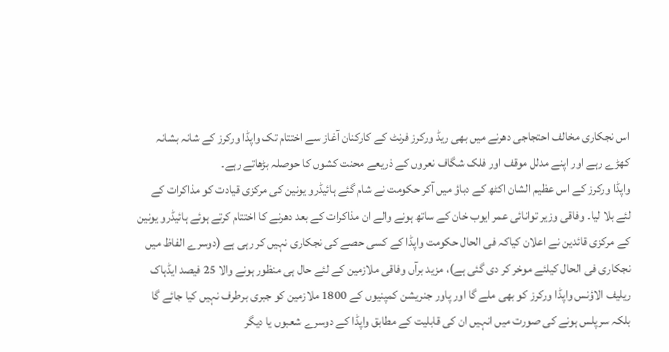اس نجکاری مخالف احتجاجی دھرنے میں بھی ریڈ ورکرز فرنٹ کے کارکنان آغاز سے اختتام تک واپڈا ورکرز کے شانہ بشانہ کھڑے رہے اور اپنے مدلل موقف اور فلک شگاف نعروں کے ذریعے محنت کشوں کا حوصلہ بڑھاتے رہے۔
واپڈا ورکرز کے اس عظیم الشان اکٹھ کے دباؤ میں آکر حکومت نے شام گئے ہائیڈرو یونین کی مرکزی قیادت کو مذاکرات کے لئے بلا لیا۔ وفاقی وزیر توانائی عمر ایوب خان کے ساتھ ہونے والے ان مذاکرات کے بعد دھرنے کا اختتام کرتے ہوئے ہائیڈرو یونین کے مرکزی قائدین نے اعلان کیاکہ فی الحال حکومت واپڈا کے کسی حصے کی نجکاری نہیں کر رہی ہے (دوسرے الفاظ میں نجکاری فی الحال کیلئے موخر کر دی گئی ہے)، مزید برآں وفاقی ملازمین کے لئے حال ہی منظور ہونے والا 25 فیصد ایڈہاک ریلیف الاؤنس واپڈا ورکرز کو بھی ملے گا اور پاور جنریشن کمپنیوں کے 1800 ملازمین کو جبری برطرف نہیں کیا جائے گا بلکہ سرپلس ہونے کی صورت میں انہیں ان کی قابلیت کے مطابق واپڈا کے دوسرے شعبوں یا دیگر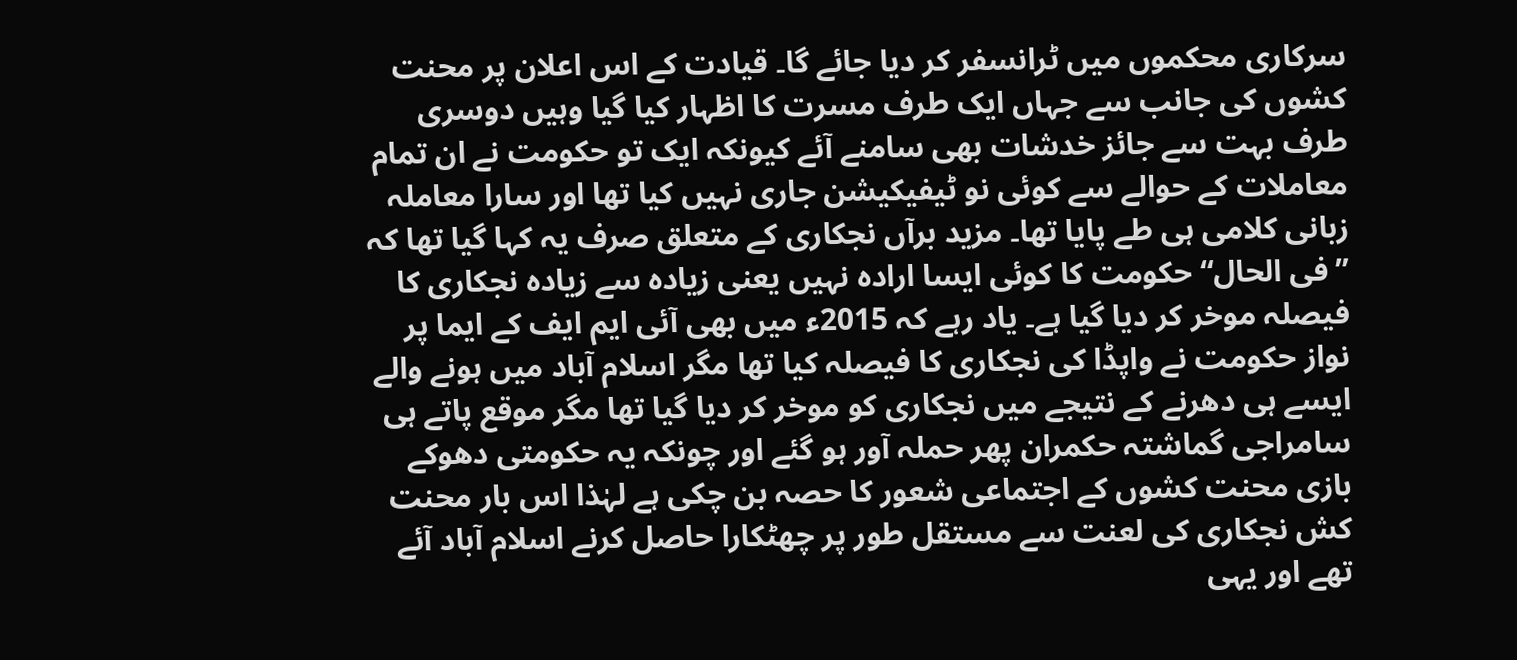سرکاری محکموں میں ٹرانسفر کر دیا جائے گا۔ قیادت کے اس اعلان پر محنت کشوں کی جانب سے جہاں ایک طرف مسرت کا اظہار کیا گیا وہیں دوسری طرف بہت سے جائز خدشات بھی سامنے آئے کیونکہ ایک تو حکومت نے ان تمام معاملات کے حوالے سے کوئی نو ٹیفیکیشن جاری نہیں کیا تھا اور سارا معاملہ زبانی کلامی ہی طے پایا تھا۔ مزید برآں نجکاری کے متعلق صرف یہ کہا گیا تھا کہ ”فی الحال“ حکومت کا کوئی ایسا ارادہ نہیں یعنی زیادہ سے زیادہ نجکاری کا فیصلہ موخر کر دیا گیا ہے۔ یاد رہے کہ 2015ء میں بھی آئی ایم ایف کے ایما پر نواز حکومت نے واپڈا کی نجکاری کا فیصلہ کیا تھا مگر اسلام آباد میں ہونے والے ایسے ہی دھرنے کے نتیجے میں نجکاری کو موخر کر دیا گیا تھا مگر موقع پاتے ہی سامراجی گماشتہ حکمران پھر حملہ آور ہو گئے اور چونکہ یہ حکومتی دھوکے بازی محنت کشوں کے اجتماعی شعور کا حصہ بن چکی ہے لہٰذا اس بار محنت کش نجکاری کی لعنت سے مستقل طور پر چھٹکارا حاصل کرنے اسلام آباد آئے تھے اور یہی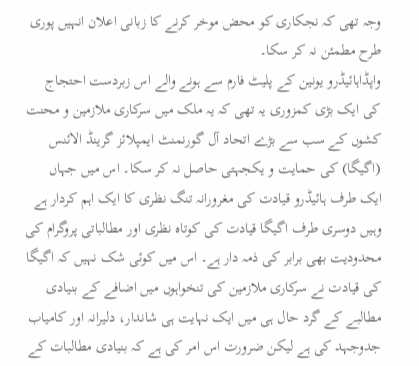وجہ تھی کہ نجکاری کو محض موخر کرنے کا زبانی اعلان انہیں پوری طرح مطمئن نہ کر سکا۔
واپڈاہائیڈرو یونین کے پلیٹ فارم سے ہونے والے اس زبردست احتجاج کی ایک بڑی کمزوری یہ تھی کہ یہ ملک میں سرکاری ملازمین و محنت کشوں کے سب سے بڑے اتحاد آل گورنمنٹ ایمپلائز گرینڈ الائنس (اگیگا) کی حمایت و یکجہتی حاصل نہ کر سکا۔ اس میں جہاں ایک طرف ہائیڈرو قیادت کی مغرورانہ تنگ نظری کا ایک اہم کردار ہے وہیں دوسری طرف اگیگا قیادت کی کوتاہ نظری اور مطالباتی پروگرام کی محدودیت بھی برابر کی ذمہ دار ہے۔ اس میں کوئی شک نہیں کہ اگیگا کی قیادت نے سرکاری ملازمین کی تنخواہوں میں اضافے کے بنیادی مطالبے کے گرد حال ہی میں ایک نہایت ہی شاندار، دلیرانہ اور کامیاب جدوجہد کی ہے لیکن ضرورت اس امر کی ہے کہ بنیادی مطالبات کے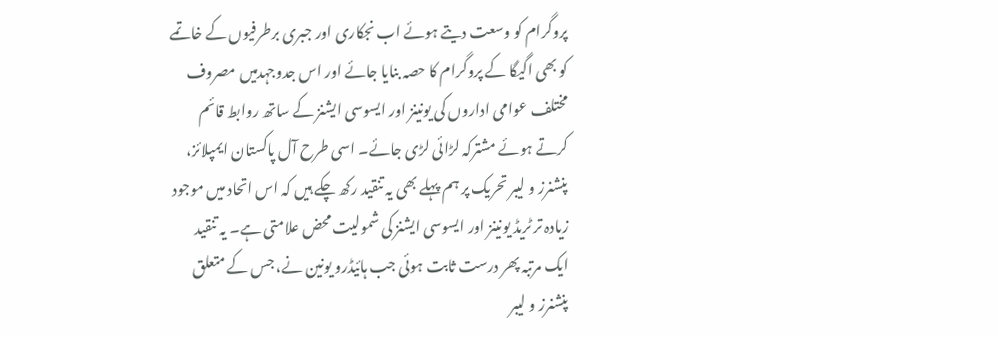پروگرام کو وسعت دیتے ہوئے اب نجکاری اور جبری برطرفیوں کے خاتمے کو بھی اگیگا کے پروگرام کا حصہ بنایا جائے اور اس جدوجہدمیں مصروف مختلف عوامی اداروں کی یونینز اور ایسوسی ایشنز کے ساتھ روابط قائم کرتے ہوئے مشترکہ لڑائی لڑی جائے۔ اسی طرح آل پاکستان ایمپلائز، پنشنرز و لیبر تحریک پر ہم پہلے بھی یہ تنقید رکھ چکے ہیں کہ اس اتحاد میں موجود زیادہ تر ٹریڈ یونینز اور ایسوسی ایشنز کی شمولیت محض علامتی ہے۔ یہ تنقید ایک مرتبہ پھر درست ثابت ہوئی جب ہائیڈرو یونین نے، جس کے متعلق پنشنرز و لیبر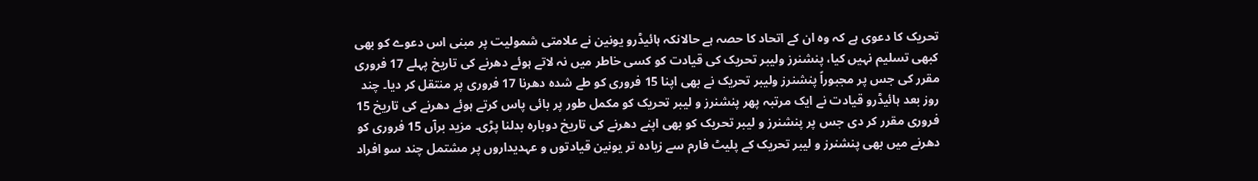تحریک کا دعوی ہے کہ وہ ان کے اتحاد کا حصہ ہے حالانکہ ہائیڈرو یونین نے علامتی شمولیت پر مبنی اس دعوے کو بھی کبھی تسلیم نہیں کیا، پنشنرز ولیبر تحریک کی قیادت کو کسی خاطر میں نہ لاتے ہوئے دھرنے کی تاریخ پہلے 17 فروری مقرر کی جس پر مجبوراً پنشنرز ولیبر تحریک نے بھی اپنا 15 فروری کو طے شدہ دھرنا 17 فروری پر منتقل کر دیا۔ چند روز بعد ہائیڈرو قیادت نے ایک مرتبہ پھر پنشنرز و لیبر تحریک کو مکمل طور پر بائی پاس کرتے ہوئے دھرنے کی تاریخ 15 فروری مقرر کر دی جس پر پنشنرز و لیبر تحریک کو بھی اپنے دھرنے کی تاریخ دوبارہ بدلنا پڑی۔ مزید برآں 15 فروری کو دھرنے میں بھی پنشنرز و لیبر تحریک کے پلیٹ فارم سے زیادہ تر یونین قیادتوں و عہدیداروں پر مشتمل چند سو افراد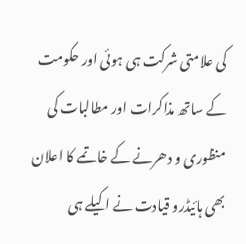کی علامتی شرکت ہی ہوئی اور حکومت کے ساتھ مذاکرات اور مطالبات کی منظوری و دھرنے کے خاتمے کا اعلان بھی ہائیڈرو قیادت نے اکیلے ہی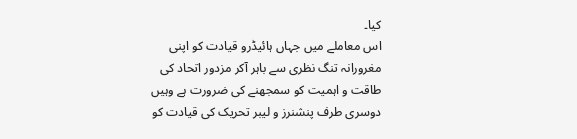کیا۔
اس معاملے میں جہاں ہائیڈرو قیادت کو اپنی مغرورانہ تنگ نظری سے باہر آکر مزدور اتحاد کی طاقت و اہمیت کو سمجھنے کی ضرورت ہے وہیں دوسری طرف پنشنرز و لیبر تحریک کی قیادت کو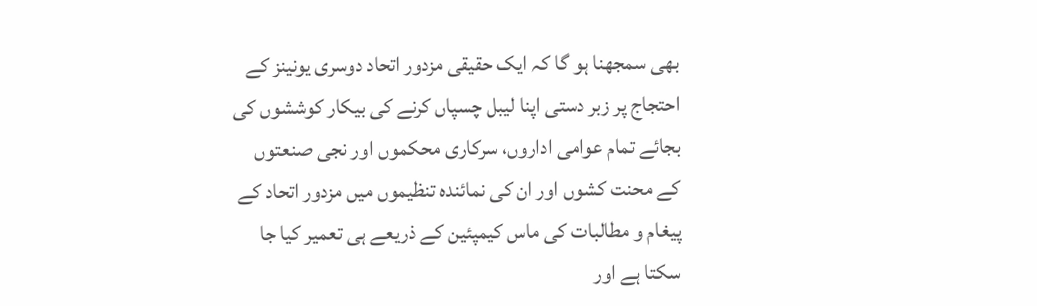بھی سمجھنا ہو گا کہ ایک حقیقی مزدور اتحاد دوسری یونینز کے احتجاج پر زبر دستی اپنا لیبل چسپاں کرنے کی بیکار کوششوں کی بجائے تمام عوامی اداروں، سرکاری محکموں اور نجی صنعتوں کے محنت کشوں اور ان کی نمائندہ تنظیموں میں مزدور اتحاد کے پیغام و مطالبات کی ماس کیمپئین کے ذریعے ہی تعمیر کیا جا سکتا ہے اور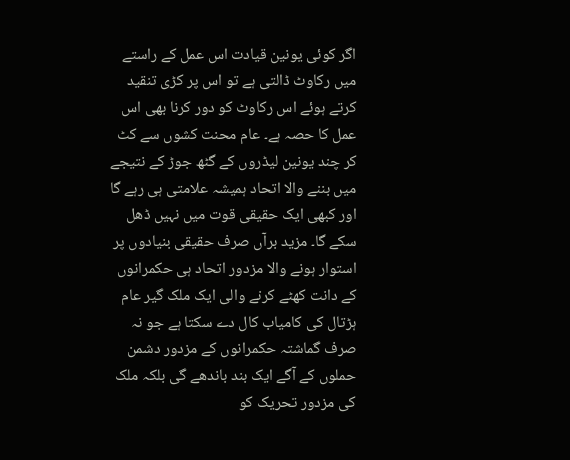اگر کوئی یونین قیادت اس عمل کے راستے میں رکاوٹ ڈالتی ہے تو اس پر کڑی تنقید کرتے ہوئے اس رکاوٹ کو دور کرنا بھی اس عمل کا حصہ ہے۔ عام محنت کشوں سے کٹ کر چند یونین لیڈروں کے گٹھ جوڑ کے نتیجے میں بننے والا اتحاد ہمیشہ علامتی ہی رہے گا اور کبھی ایک حقیقی قوت میں نہیں ڈھل سکے گا۔ مزید برآں صرف حقیقی بنیادوں پر استوار ہونے والا مزدور اتحاد ہی حکمرانوں کے دانت کھٹے کرنے والی ایک ملک گیر عام ہڑتال کی کامیاب کال دے سکتا ہے جو نہ صرف گماشتہ حکمرانوں کے مزدور دشمن حملوں کے آگے ایک بند باندھے گی بلکہ ملک کی مزدور تحریک کو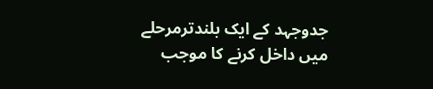جدوجہد کے ایک بلندترمرحلے میں داخل کرنے کا موجب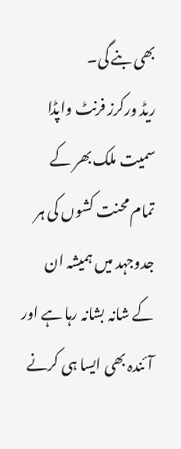بھی بنے گی۔
ریڈ ورکرز فرنٹ واپڈا سمیت ملک بھر کے تمام محنت کشوں کی ہر جدوجہد میں ہمیشہ ان کے شانہ بشانہ رہا ہے اور آئندہ بھی ایسا ہی کرنے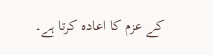کے عزم کا اعادہ کرتا ہے۔